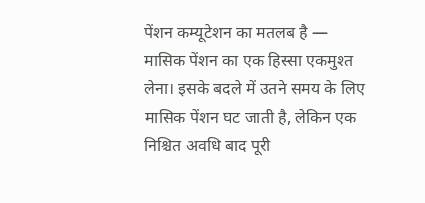पेंशन कम्यूटेशन का मतलब है — मासिक पेंशन का एक हिस्सा एकमुश्त लेना। इसके बदले में उतने समय के लिए मासिक पेंशन घट जाती है, लेकिन एक निश्चित अवधि बाद पूरी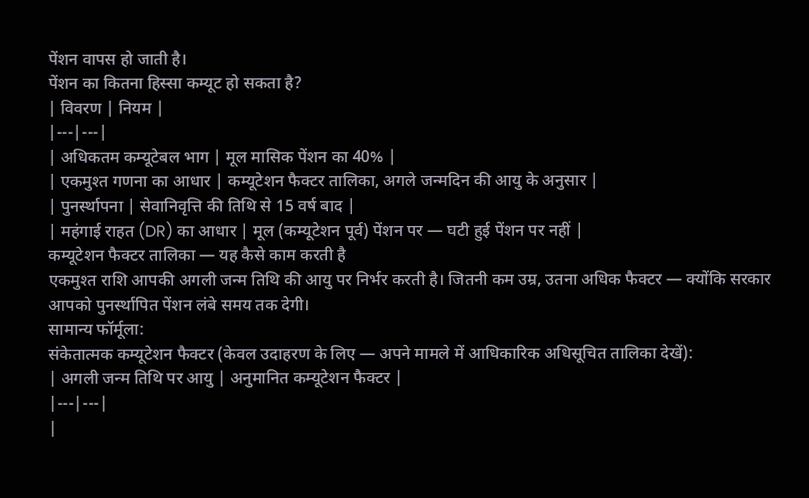पेंशन वापस हो जाती है।
पेंशन का कितना हिस्सा कम्यूट हो सकता है?
| विवरण | नियम |
|---|---|
| अधिकतम कम्यूटेबल भाग | मूल मासिक पेंशन का 40% |
| एकमुश्त गणना का आधार | कम्यूटेशन फैक्टर तालिका, अगले जन्मदिन की आयु के अनुसार |
| पुनर्स्थापना | सेवानिवृत्ति की तिथि से 15 वर्ष बाद |
| महंगाई राहत (DR) का आधार | मूल (कम्यूटेशन पूर्व) पेंशन पर — घटी हुई पेंशन पर नहीं |
कम्यूटेशन फैक्टर तालिका — यह कैसे काम करती है
एकमुश्त राशि आपकी अगली जन्म तिथि की आयु पर निर्भर करती है। जितनी कम उम्र, उतना अधिक फैक्टर — क्योंकि सरकार आपको पुनर्स्थापित पेंशन लंबे समय तक देगी।
सामान्य फॉर्मूला:
संकेतात्मक कम्यूटेशन फैक्टर (केवल उदाहरण के लिए — अपने मामले में आधिकारिक अधिसूचित तालिका देखें):
| अगली जन्म तिथि पर आयु | अनुमानित कम्यूटेशन फैक्टर |
|---|---|
|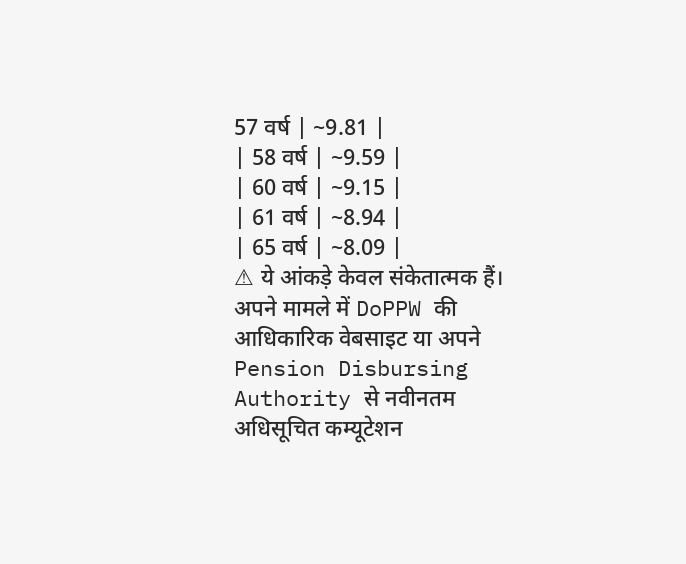57 वर्ष | ~9.81 |
| 58 वर्ष | ~9.59 |
| 60 वर्ष | ~9.15 |
| 61 वर्ष | ~8.94 |
| 65 वर्ष | ~8.09 |
⚠ ये आंकड़े केवल संकेतात्मक हैं। अपने मामले में DoPPW की आधिकारिक वेबसाइट या अपने Pension Disbursing Authority से नवीनतम अधिसूचित कम्यूटेशन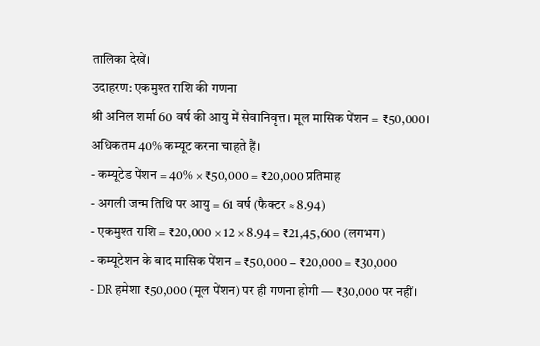तालिका देखें।
उदाहरण: एकमुश्त राशि की गणना
श्री अनिल शर्मा 60 वर्ष की आयु में सेवानिवृत्त। मूल मासिक पेंशन = ₹50,000। अधिकतम 40% कम्यूट करना चाहते हैं।
- कम्यूटेड पेंशन = 40% × ₹50,000 = ₹20,000 प्रतिमाह
- अगली जन्म तिथि पर आयु = 61 वर्ष (फैक्टर ≈ 8.94)
- एकमुश्त राशि = ₹20,000 × 12 × 8.94 = ₹21,45,600 (लगभग)
- कम्यूटेशन के बाद मासिक पेंशन = ₹50,000 − ₹20,000 = ₹30,000
- DR हमेशा ₹50,000 (मूल पेंशन) पर ही गणना होगी — ₹30,000 पर नहीं।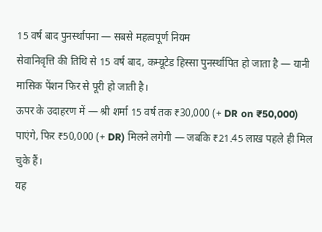15 वर्ष बाद पुनर्स्थापना — सबसे महत्वपूर्ण नियम
सेवानिवृत्ति की तिथि से 15 वर्ष बाद, कम्यूटेड हिस्सा पुनर्स्थापित हो जाता है — यानी मासिक पेंशन फिर से पूरी हो जाती है।
ऊपर के उदाहरण में — श्री शर्मा 15 वर्ष तक ₹30,000 (+ DR on ₹50,000) पाएंगे, फिर ₹50,000 (+ DR) मिलने लगेगी — जबकि ₹21.45 लाख पहले ही मिल चुके हैं।
यह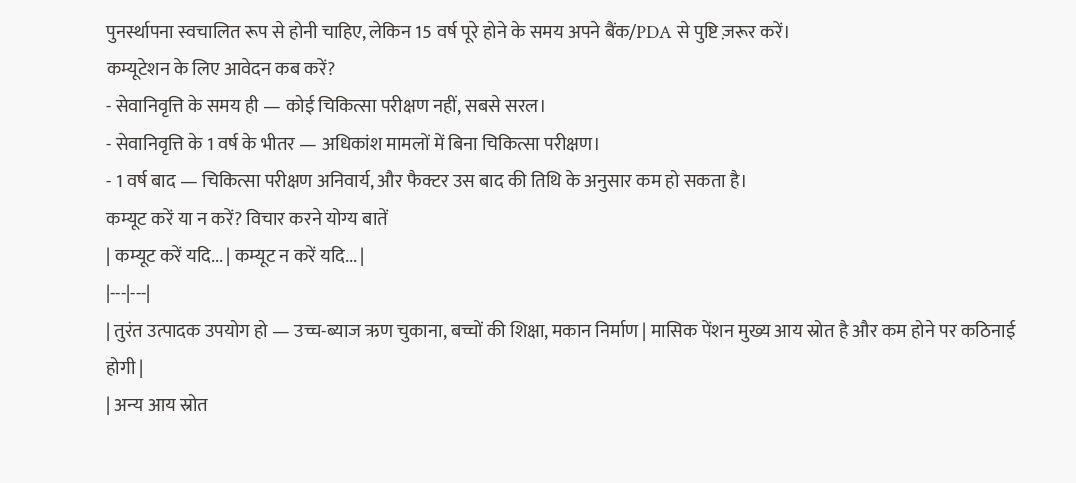पुनर्स्थापना स्वचालित रूप से होनी चाहिए, लेकिन 15 वर्ष पूरे होने के समय अपने बैंक/PDA से पुष्टि ज़रूर करें।
कम्यूटेशन के लिए आवेदन कब करें?
- सेवानिवृत्ति के समय ही — कोई चिकित्सा परीक्षण नहीं, सबसे सरल।
- सेवानिवृत्ति के 1 वर्ष के भीतर — अधिकांश मामलों में बिना चिकित्सा परीक्षण।
- 1 वर्ष बाद — चिकित्सा परीक्षण अनिवार्य, और फैक्टर उस बाद की तिथि के अनुसार कम हो सकता है।
कम्यूट करें या न करें? विचार करने योग्य बातें
| कम्यूट करें यदि... | कम्यूट न करें यदि... |
|---|---|
| तुरंत उत्पादक उपयोग हो — उच्च-ब्याज ऋण चुकाना, बच्चों की शिक्षा, मकान निर्माण | मासिक पेंशन मुख्य आय स्रोत है और कम होने पर कठिनाई होगी |
| अन्य आय स्रोत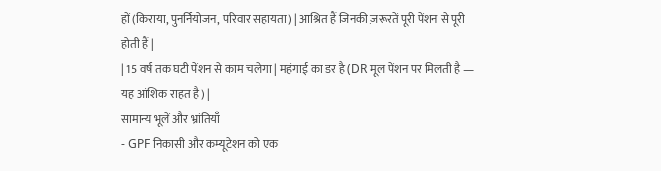हों (किराया, पुनर्नियोजन, परिवार सहायता) | आश्रित हैं जिनकी ज़रूरतें पूरी पेंशन से पूरी होती हैं |
| 15 वर्ष तक घटी पेंशन से काम चलेगा | महंगाई का डर है (DR मूल पेंशन पर मिलती है — यह आंशिक राहत है) |
सामान्य भूलें और भ्रांतियाँ
- GPF निकासी और कम्यूटेशन को एक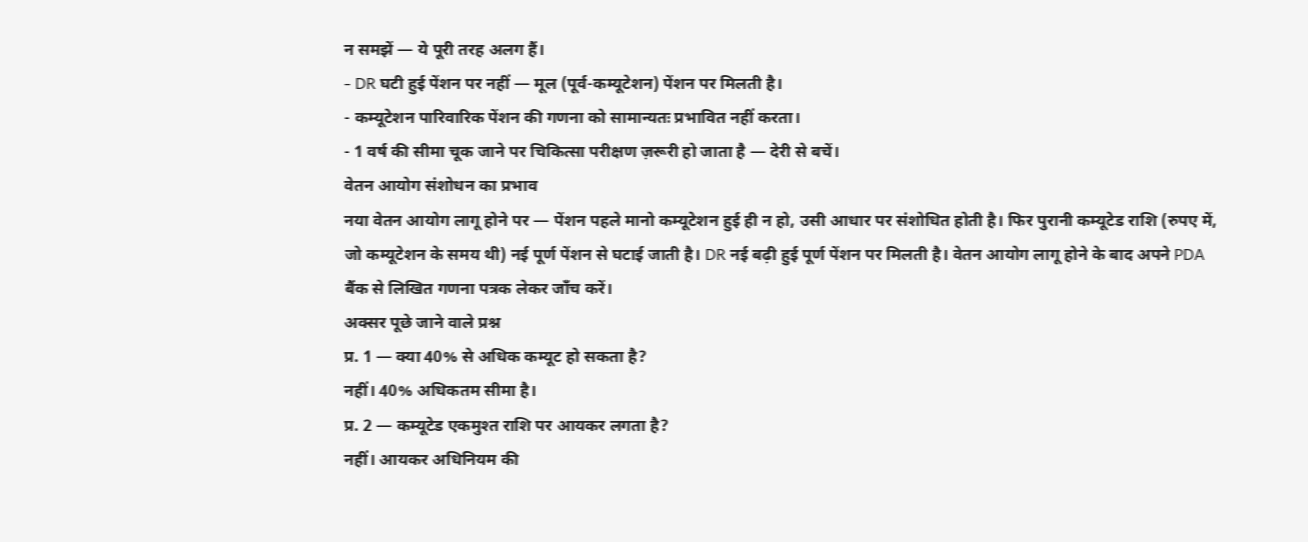न समझें — ये पूरी तरह अलग हैं।
- DR घटी हुई पेंशन पर नहीं — मूल (पूर्व-कम्यूटेशन) पेंशन पर मिलती है।
- कम्यूटेशन पारिवारिक पेंशन की गणना को सामान्यतः प्रभावित नहीं करता।
- 1 वर्ष की सीमा चूक जाने पर चिकित्सा परीक्षण ज़रूरी हो जाता है — देरी से बचें।
वेतन आयोग संशोधन का प्रभाव
नया वेतन आयोग लागू होने पर — पेंशन पहले मानो कम्यूटेशन हुई ही न हो, उसी आधार पर संशोधित होती है। फिर पुरानी कम्यूटेड राशि (रुपए में, जो कम्यूटेशन के समय थी) नई पूर्ण पेंशन से घटाई जाती है। DR नई बढ़ी हुई पूर्ण पेंशन पर मिलती है। वेतन आयोग लागू होने के बाद अपने PDA बैंक से लिखित गणना पत्रक लेकर जाँच करें।
अक्सर पूछे जाने वाले प्रश्न
प्र. 1 — क्या 40% से अधिक कम्यूट हो सकता है?
नहीं। 40% अधिकतम सीमा है।
प्र. 2 — कम्यूटेड एकमुश्त राशि पर आयकर लगता है?
नहीं। आयकर अधिनियम की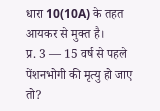धारा 10(10A) के तहत आयकर से मुक्त है।
प्र. 3 — 15 वर्ष से पहले पेंशनभोगी की मृत्यु हो जाए तो?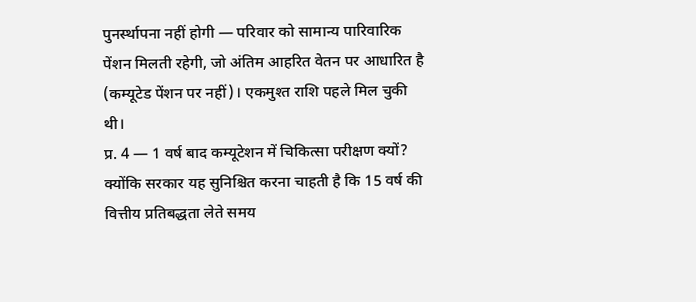पुनर्स्थापना नहीं होगी — परिवार को सामान्य पारिवारिक पेंशन मिलती रहेगी, जो अंतिम आहरित वेतन पर आधारित है (कम्यूटेड पेंशन पर नहीं)। एकमुश्त राशि पहले मिल चुकी थी।
प्र. 4 — 1 वर्ष बाद कम्यूटेशन में चिकित्सा परीक्षण क्यों?
क्योंकि सरकार यह सुनिश्चित करना चाहती है कि 15 वर्ष की वित्तीय प्रतिबद्धता लेते समय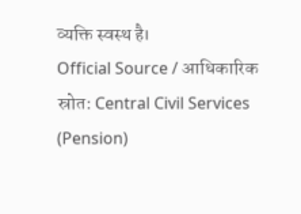व्यक्ति स्वस्थ है।
Official Source / आधिकारिक स्रोत: Central Civil Services (Pension)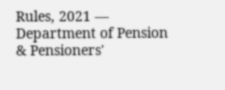Rules, 2021 — Department of Pension & Pensioners'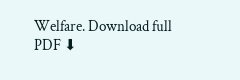Welfare. Download full PDF ⬇